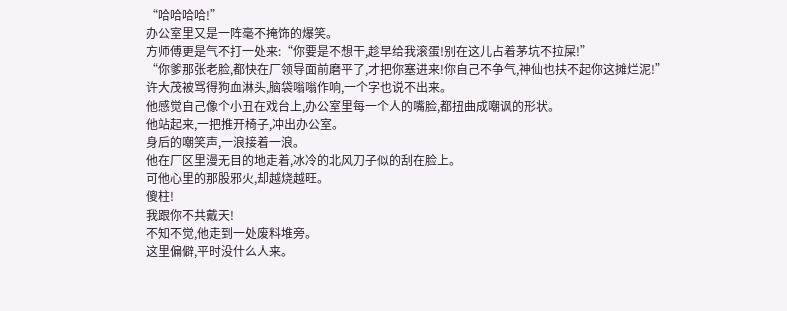“哈哈哈哈!”
办公室里又是一阵毫不掩饰的爆笑。
方师傅更是气不打一处来:“你要是不想干,趁早给我滚蛋!别在这儿占着茅坑不拉屎!”
“你爹那张老脸,都快在厂领导面前磨平了,才把你塞进来!你自己不争气,神仙也扶不起你这摊烂泥!”
许大茂被骂得狗血淋头,脑袋嗡嗡作响,一个字也说不出来。
他感觉自己像个小丑在戏台上,办公室里每一个人的嘴脸,都扭曲成嘲讽的形状。
他站起来,一把推开椅子,冲出办公室。
身后的嘲笑声,一浪接着一浪。
他在厂区里漫无目的地走着,冰冷的北风刀子似的刮在脸上。
可他心里的那股邪火,却越烧越旺。
傻柱!
我跟你不共戴天!
不知不觉,他走到一处废料堆旁。
这里偏僻,平时没什么人来。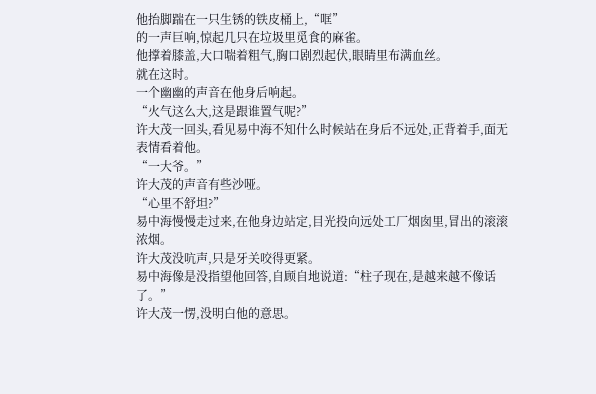他抬脚踹在一只生锈的铁皮桶上,“哐”
的一声巨响,惊起几只在垃圾里觅食的麻雀。
他撑着膝盖,大口喘着粗气,胸口剧烈起伏,眼睛里布满血丝。
就在这时。
一个幽幽的声音在他身后响起。
“火气这么大,这是跟谁置气呢?”
许大茂一回头,看见易中海不知什么时候站在身后不远处,正背着手,面无表情看着他。
“一大爷。”
许大茂的声音有些沙哑。
“心里不舒坦?”
易中海慢慢走过来,在他身边站定,目光投向远处工厂烟囱里,冒出的滚滚浓烟。
许大茂没吭声,只是牙关咬得更紧。
易中海像是没指望他回答,自顾自地说道:“柱子现在,是越来越不像话了。”
许大茂一愣,没明白他的意思。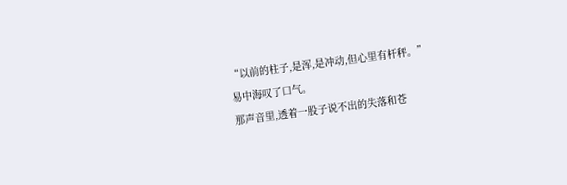“以前的柱子,是浑,是冲动,但心里有杆秤。”
易中海叹了口气。
那声音里,透着一股子说不出的失落和苍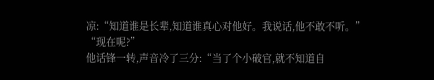凉:“知道谁是长辈,知道谁真心对他好。我说话,他不敢不听。”
“现在呢?”
他话锋一转,声音冷了三分:“当了个小破官,就不知道自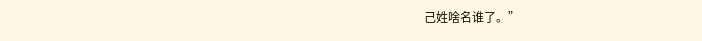己姓啥名谁了。”